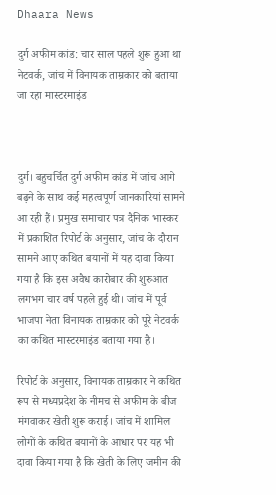Dhaara News

दुर्ग अफीम कांड: चार साल पहले शुरू हुआ था नेटवर्क, जांच में विनायक ताम्रकार को बताया जा रहा मास्टरमाइंड



दुर्ग। बहुचर्चित दुर्ग अफीम कांड में जांच आगे बढ़ने के साथ कई महत्वपूर्ण जानकारियां सामने आ रही हैं। प्रमुख समाचार पत्र दैनिक भास्कर में प्रकाशित रिपोर्ट के अनुसार, जांच के दौरान सामने आए कथित बयानों में यह दावा किया गया है कि इस अवैध कारोबार की शुरुआत लगभग चार वर्ष पहले हुई थी। जांच में पूर्व भाजपा नेता विनायक ताम्रकार को पूरे नेटवर्क का कथित मास्टरमाइंड बताया गया है।

रिपोर्ट के अनुसार, विनायक ताम्रकार ने कथित रूप से मध्यप्रदेश के नीमच से अफीम के बीज मंगवाकर खेती शुरू कराई। जांच में शामिल लोगों के कथित बयानों के आधार पर यह भी दावा किया गया है कि खेती के लिए जमीन की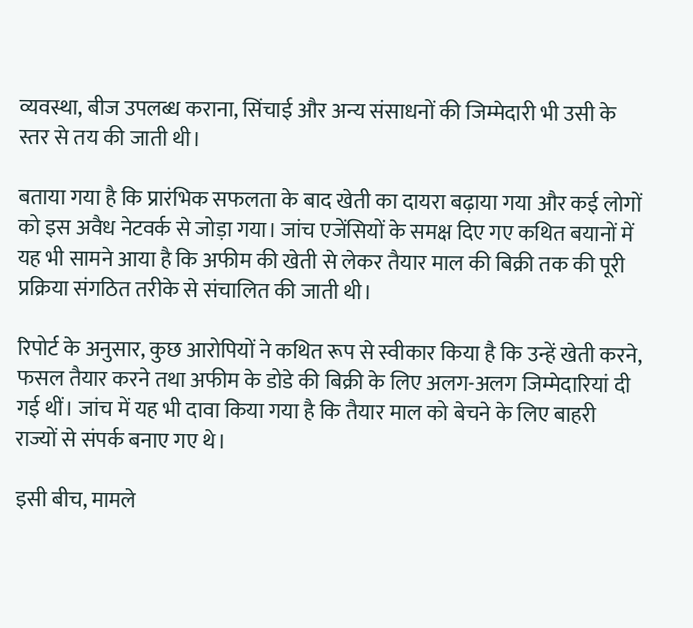व्यवस्था, बीज उपलब्ध कराना, सिंचाई और अन्य संसाधनों की जिम्मेदारी भी उसी के स्तर से तय की जाती थी।

बताया गया है कि प्रारंभिक सफलता के बाद खेती का दायरा बढ़ाया गया और कई लोगों को इस अवैध नेटवर्क से जोड़ा गया। जांच एजेंसियों के समक्ष दिए गए कथित बयानों में यह भी सामने आया है कि अफीम की खेती से लेकर तैयार माल की बिक्री तक की पूरी प्रक्रिया संगठित तरीके से संचालित की जाती थी।

रिपोर्ट के अनुसार, कुछ आरोपियों ने कथित रूप से स्वीकार किया है कि उन्हें खेती करने, फसल तैयार करने तथा अफीम के डोडे की बिक्री के लिए अलग-अलग जिम्मेदारियां दी गई थीं। जांच में यह भी दावा किया गया है कि तैयार माल को बेचने के लिए बाहरी राज्यों से संपर्क बनाए गए थे।

इसी बीच, मामले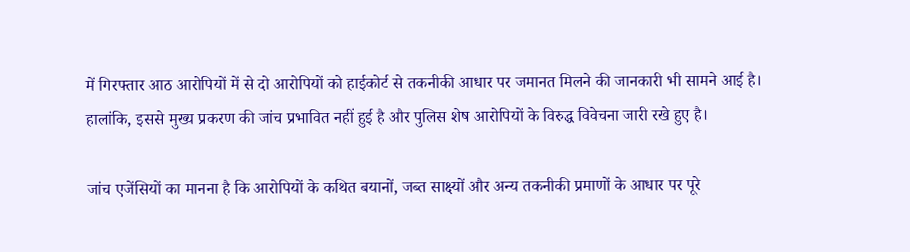में गिरफ्तार आठ आरोपियों में से दो आरोपियों को हाईकोर्ट से तकनीकी आधार पर जमानत मिलने की जानकारी भी सामने आई है। हालांकि, इससे मुख्य प्रकरण की जांच प्रभावित नहीं हुई है और पुलिस शेष आरोपियों के विरुद्ध विवेचना जारी रखे हुए है।

जांच एजेंसियों का मानना है कि आरोपियों के कथित बयानों, जब्त साक्ष्यों और अन्य तकनीकी प्रमाणों के आधार पर पूरे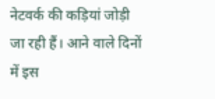नेटवर्क की कड़ियां जोड़ी जा रही हैं। आने वाले दिनों में इस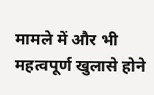मामले में और भी महत्वपूर्ण खुलासे होने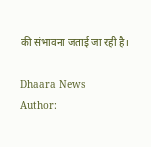की संभावना जताई जा रही है।

Dhaara News
Author: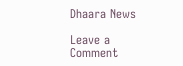Dhaara News

Leave a Comment